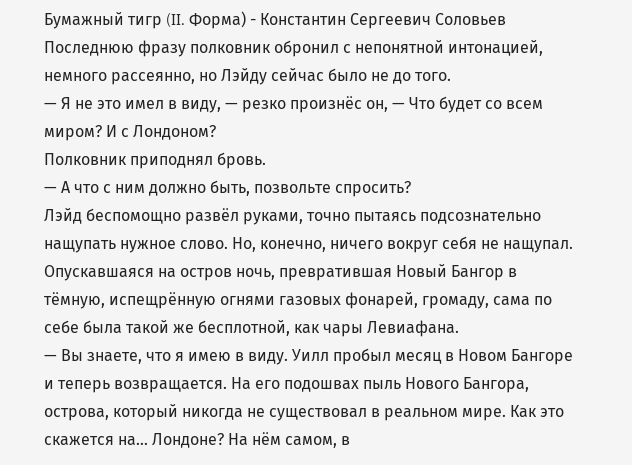Бумажный тигр (II. Форма) - Константин Сергеевич Соловьев
Последнюю фразу полковник обронил с непонятной интонацией, немного рассеянно, но Лэйду сейчас было не до того.
— Я не это имел в виду, — резко произнёс он, — Что будет со всем миром? И с Лондоном?
Полковник приподнял бровь.
— А что с ним должно быть, позвольте спросить?
Лэйд беспомощно развёл руками, точно пытаясь подсознательно нащупать нужное слово. Но, конечно, ничего вокруг себя не нащупал. Опускавшаяся на остров ночь, превратившая Новый Бангор в тёмную, испещрённую огнями газовых фонарей, громаду, сама по себе была такой же бесплотной, как чары Левиафана.
— Вы знаете, что я имею в виду. Уилл пробыл месяц в Новом Бангоре и теперь возвращается. На его подошвах пыль Нового Бангора, острова, который никогда не существовал в реальном мире. Как это скажется на… Лондоне? На нём самом, в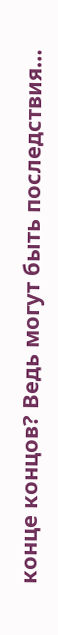конце концов? Ведь могут быть последствия…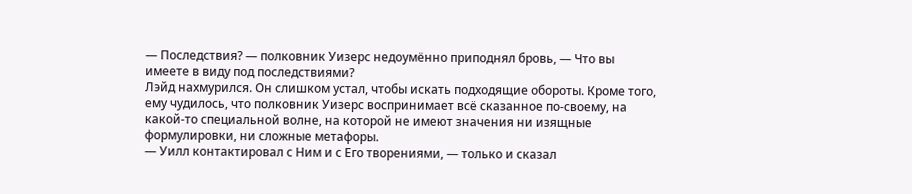— Последствия? — полковник Уизерс недоумённо приподнял бровь, — Что вы имеете в виду под последствиями?
Лэйд нахмурился. Он слишком устал, чтобы искать подходящие обороты. Кроме того, ему чудилось, что полковник Уизерс воспринимает всё сказанное по-своему, на какой-то специальной волне, на которой не имеют значения ни изящные формулировки, ни сложные метафоры.
— Уилл контактировал с Ним и с Его творениями, — только и сказал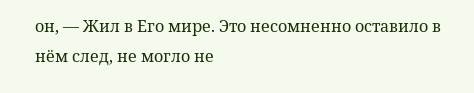он, — Жил в Его мире. Это несомненно оставило в нём след, не могло не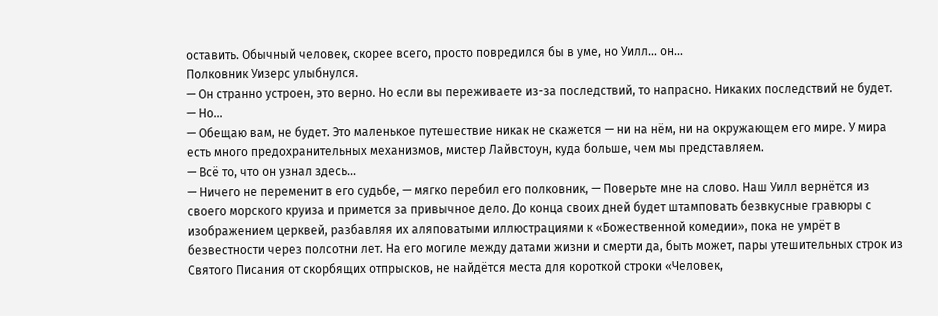оставить. Обычный человек, скорее всего, просто повредился бы в уме, но Уилл… он…
Полковник Уизерс улыбнулся.
— Он странно устроен, это верно. Но если вы переживаете из-за последствий, то напрасно. Никаких последствий не будет.
— Но…
— Обещаю вам, не будет. Это маленькое путешествие никак не скажется — ни на нём, ни на окружающем его мире. У мира есть много предохранительных механизмов, мистер Лайвстоун, куда больше, чем мы представляем.
— Всё то, что он узнал здесь…
— Ничего не переменит в его судьбе, — мягко перебил его полковник, — Поверьте мне на слово. Наш Уилл вернётся из своего морского круиза и примется за привычное дело. До конца своих дней будет штамповать безвкусные гравюры с изображением церквей, разбавляя их аляповатыми иллюстрациями к «Божественной комедии», пока не умрёт в безвестности через полсотни лет. На его могиле между датами жизни и смерти да, быть может, пары утешительных строк из Святого Писания от скорбящих отпрысков, не найдётся места для короткой строки «Человек,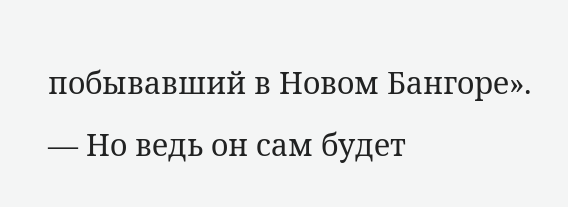побывавший в Новом Бангоре».
— Но ведь он сам будет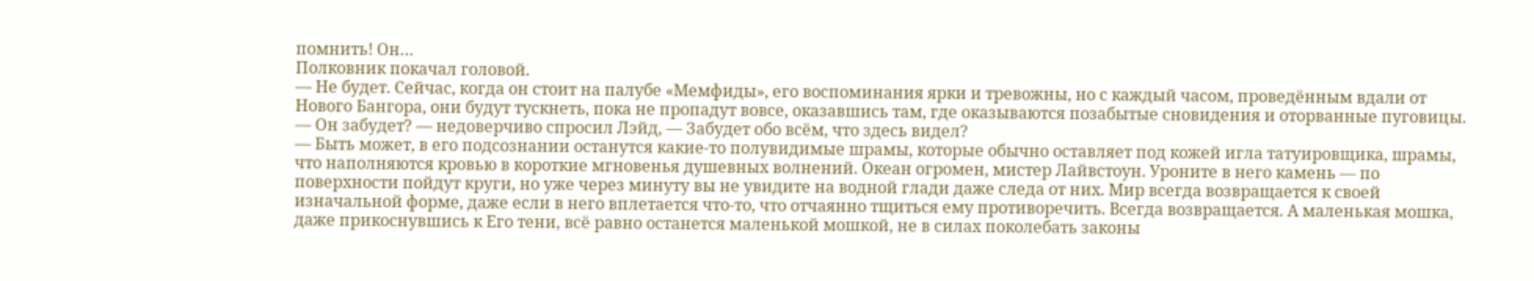помнить! Он…
Полковник покачал головой.
— Не будет. Сейчас, когда он стоит на палубе «Мемфиды», его воспоминания ярки и тревожны, но с каждый часом, проведённым вдали от Нового Бангора, они будут тускнеть, пока не пропадут вовсе, оказавшись там, где оказываются позабытые сновидения и оторванные пуговицы.
— Он забудет? — недоверчиво спросил Лэйд, — Забудет обо всём, что здесь видел?
— Быть может, в его подсознании останутся какие-то полувидимые шрамы, которые обычно оставляет под кожей игла татуировщика, шрамы, что наполняются кровью в короткие мгновенья душевных волнений. Океан огромен, мистер Лайвстоун. Уроните в него камень — по поверхности пойдут круги, но уже через минуту вы не увидите на водной глади даже следа от них. Мир всегда возвращается к своей изначальной форме, даже если в него вплетается что-то, что отчаянно тщиться ему противоречить. Всегда возвращается. А маленькая мошка, даже прикоснувшись к Его тени, всё равно останется маленькой мошкой, не в силах поколебать законы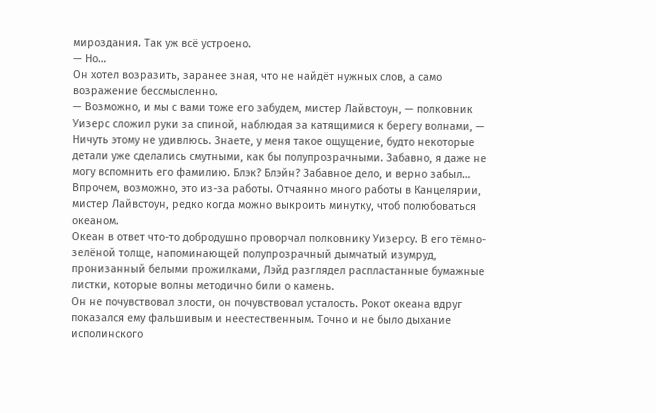мироздания. Так уж всё устроено.
— Но…
Он хотел возразить, заранее зная, что не найдёт нужных слов, а само возражение бессмысленно.
— Возможно, и мы с вами тоже его забудем, мистер Лайвстоун, — полковник Уизерс сложил руки за спиной, наблюдая за катящимися к берегу волнами, — Ничуть этому не удивлюсь. Знаете, у меня такое ощущение, будто некоторые детали уже сделались смутными, как бы полупрозрачными. Забавно, я даже не могу вспомнить его фамилию. Блэк? Блэйн? Забавное дело, и верно забыл… Впрочем, возможно, это из-за работы. Отчаянно много работы в Канцелярии, мистер Лайвстоун, редко когда можно выкроить минутку, чтоб полюбоваться океаном.
Океан в ответ что-то добродушно проворчал полковнику Уизерсу. В его тёмно-зелёной толще, напоминающей полупрозрачный дымчатый изумруд, пронизанный белыми прожилками, Лэйд разглядел распластанные бумажные листки, которые волны методично били о камень.
Он не почувствовал злости, он почувствовал усталость. Рокот океана вдруг показался ему фальшивым и неестественным. Точно и не было дыхание исполинского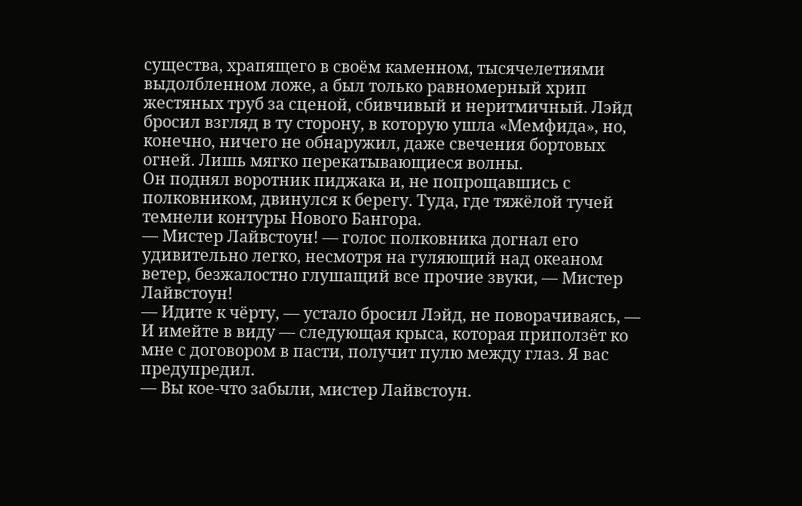существа, храпящего в своём каменном, тысячелетиями выдолбленном ложе, а был только равномерный хрип жестяных труб за сценой, сбивчивый и неритмичный. Лэйд бросил взгляд в ту сторону, в которую ушла «Мемфида», но, конечно, ничего не обнаружил, даже свечения бортовых огней. Лишь мягко перекатывающиеся волны.
Он поднял воротник пиджака и, не попрощавшись с полковником, двинулся к берегу. Туда, где тяжёлой тучей темнели контуры Нового Бангора.
— Мистер Лайвстоун! — голос полковника догнал его удивительно легко, несмотря на гуляющий над океаном ветер, безжалостно глушащий все прочие звуки, — Мистер Лайвстоун!
— Идите к чёрту, — устало бросил Лэйд, не поворачиваясь, — И имейте в виду — следующая крыса, которая приползёт ко мне с договором в пасти, получит пулю между глаз. Я вас предупредил.
— Вы кое-что забыли, мистер Лайвстоун.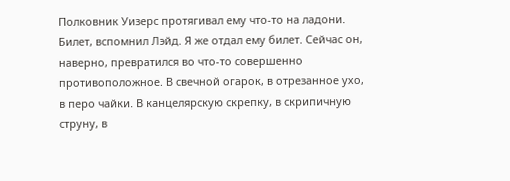Полковник Уизерс протягивал ему что-то на ладони. Билет, вспомнил Лэйд. Я же отдал ему билет. Сейчас он, наверно, превратился во что-то совершенно противоположное. В свечной огарок, в отрезанное ухо, в перо чайки. В канцелярскую скрепку, в скрипичную струну, в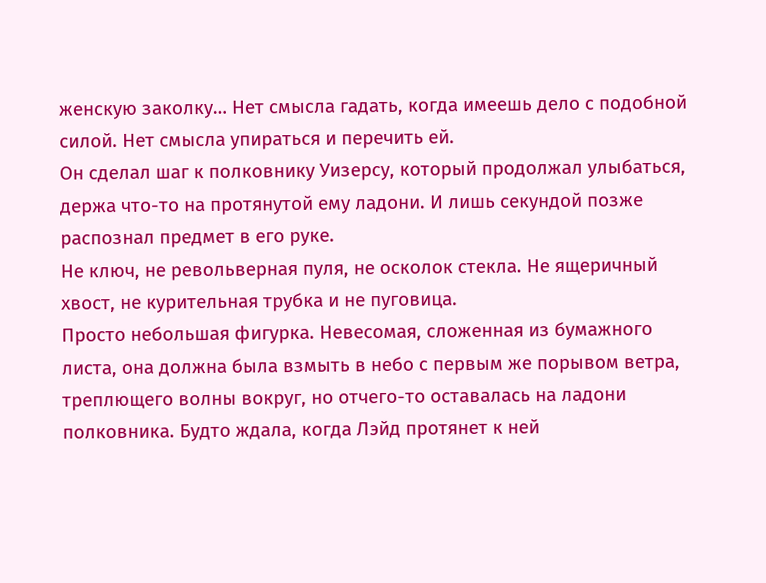женскую заколку… Нет смысла гадать, когда имеешь дело с подобной силой. Нет смысла упираться и перечить ей.
Он сделал шаг к полковнику Уизерсу, который продолжал улыбаться, держа что-то на протянутой ему ладони. И лишь секундой позже распознал предмет в его руке.
Не ключ, не револьверная пуля, не осколок стекла. Не ящеричный хвост, не курительная трубка и не пуговица.
Просто небольшая фигурка. Невесомая, сложенная из бумажного листа, она должна была взмыть в небо с первым же порывом ветра, треплющего волны вокруг, но отчего-то оставалась на ладони полковника. Будто ждала, когда Лэйд протянет к ней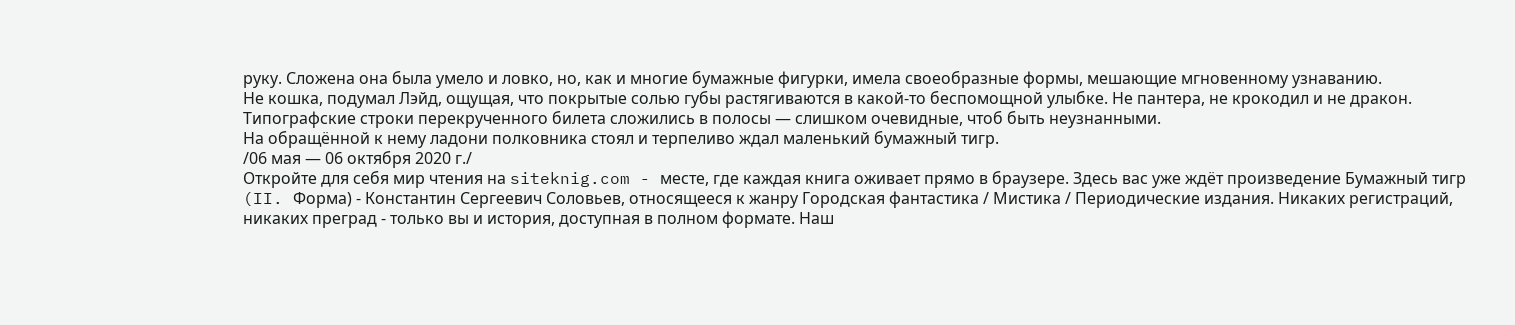руку. Сложена она была умело и ловко, но, как и многие бумажные фигурки, имела своеобразные формы, мешающие мгновенному узнаванию.
Не кошка, подумал Лэйд, ощущая, что покрытые солью губы растягиваются в какой-то беспомощной улыбке. Не пантера, не крокодил и не дракон. Типографские строки перекрученного билета сложились в полосы — слишком очевидные, чтоб быть неузнанными.
На обращённой к нему ладони полковника стоял и терпеливо ждал маленький бумажный тигр.
/06 мая — 06 октября 2020 г./
Откройте для себя мир чтения на siteknig.com - месте, где каждая книга оживает прямо в браузере. Здесь вас уже ждёт произведение Бумажный тигр (II. Форма) - Константин Сергеевич Соловьев, относящееся к жанру Городская фантастика / Мистика / Периодические издания. Никаких регистраций, никаких преград - только вы и история, доступная в полном формате. Наш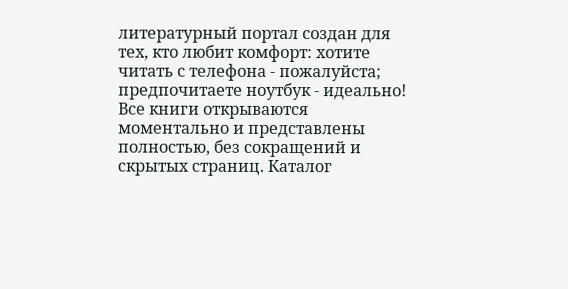литературный портал создан для тех, кто любит комфорт: хотите читать с телефона - пожалуйста; предпочитаете ноутбук - идеально! Все книги открываются моментально и представлены полностью, без сокращений и скрытых страниц. Каталог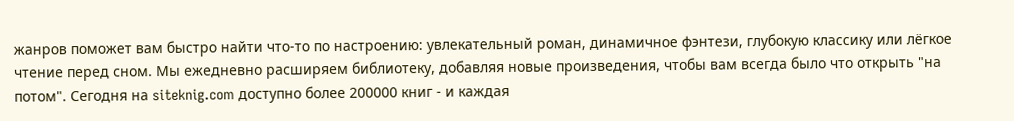жанров поможет вам быстро найти что-то по настроению: увлекательный роман, динамичное фэнтези, глубокую классику или лёгкое чтение перед сном. Мы ежедневно расширяем библиотеку, добавляя новые произведения, чтобы вам всегда было что открыть "на потом". Сегодня на siteknig.com доступно более 200000 книг - и каждая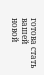готова стать вашей новой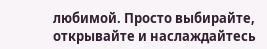любимой. Просто выбирайте, открывайте и наслаждайтесь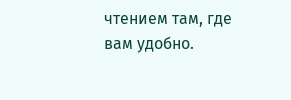чтением там, где вам удобно.